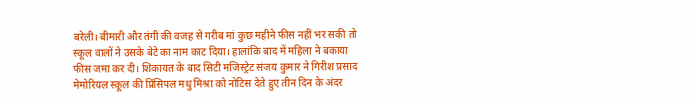बरेली। बीमारी और तंगी की वजह से गरीब मां कुछ महीने फीस नहीं भर सकी तो स्कूल वालों ने उसके बेटे का नाम काट दिया। हालांकि बाद में महिला ने बकाया फीस जमा कर दी। शिकायत के बाद सिटी मजिस्ट्रेट संजय कुमार ने गिरीश प्रसाद मेमोरियल स्कूल की प्रिंसिपल मधु मिश्रा को नोटिस देते हुए तीन दिन के अंदर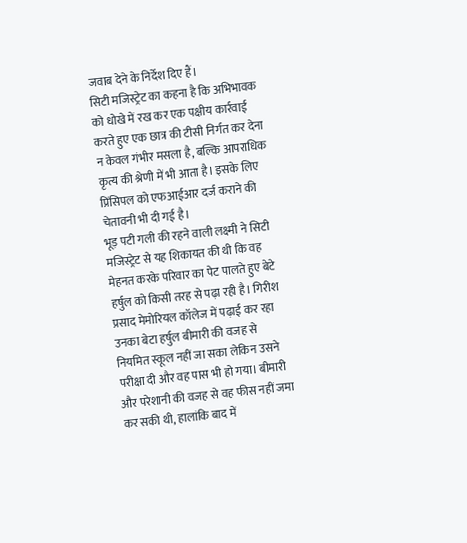जवाब देने के निर्देश दिए हैं।
सिटी मजिस्ट्रेट का कहना है कि अभिभावक को धोखे में रख कर एक पक्षीय कार्रवाई करते हुए एक छात्र की टीसी निर्गत कर देना न केवल गंभीर मसला है, बल्कि आपराधिक कृत्य की श्रेणी में भी आता है। इसके लिए प्रिंसिपल को एफआईआर दर्ज कराने की चेतावनी भी दी गई है।
भूड़ पटी गली की रहने वाली लक्ष्मी ने सिटी मजिस्ट्रेट से यह शिकायत की थी कि वह मेहनत करके परिवार का पेट पालते हुए बेटे हर्षुल को किसी तरह से पढ़ा रही है। गिरीश प्रसाद मेमोरियल कॉलेज में पढ़ाई कर रहा उनका बेटा हर्षुल बीमारी की वजह से नियमित स्कूल नहीं जा सका लेकिन उसने परीक्षा दी और वह पास भी हो गया। बीमारी और परेशानी की वजह से वह फीस नहीं जमा कर सकी थी, हालांकि बाद में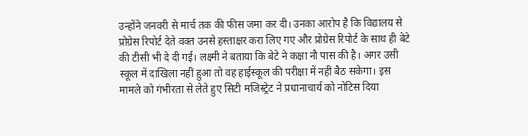उन्होंने जनवरी से मार्च तक की फीस जमा कर दी। उनका आरोप है कि विद्यालय से प्रोग्रेस रिपोर्ट देते वक्त उनसे हस्ताक्षर करा लिए गए और प्रोग्रेस रिपोर्ट के साथ ही बेटे की टीसी भी दे दी गई। लक्ष्मी ने बताया कि बेटे ने कक्षा नौ पास की है। अगर उसी स्कूल में दाखिला नहीं हुआ तो वह हाईस्कूल की परीक्षा में नहीं बैठ सकेगा। इस मामले को गंभीरता से लेते हुए सिटी मजिस्ट्रेट ने प्रधानाचार्य को नोटिस दिया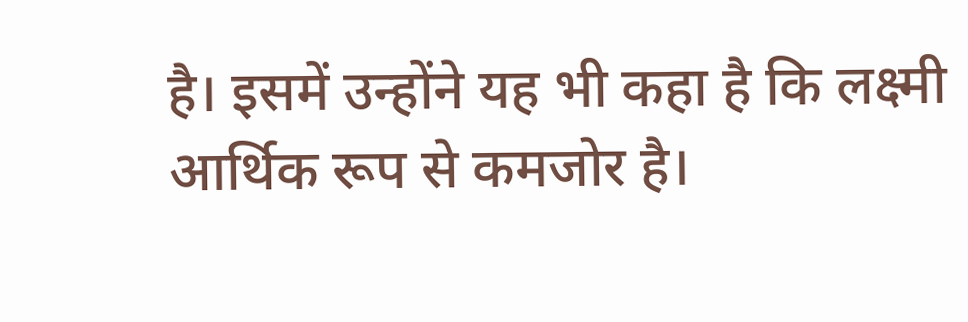है। इसमें उन्होंने यह भी कहा है कि लक्ष्मी आर्थिक रूप से कमजोर है।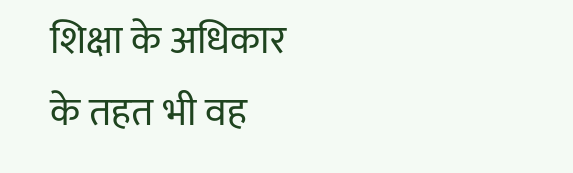शिक्षा के अधिकार के तहत भी वह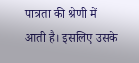पात्रता की श्रेणी में आती है। इसलिए उसके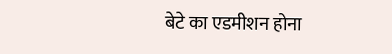बेटे का एडमीशन होना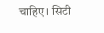चाहिए। सिटी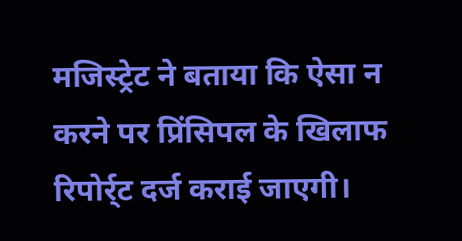मजिस्ट्रेट ने बताया कि ऐसा न करने पर प्रिंसिपल के खिलाफ रिपोर्र्ट दर्ज कराई जाएगी।